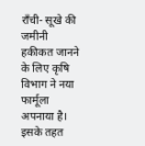राँची- सूखे की जमीनी हकीकत जानने के लिए कृषि विभाग ने नया फार्मूला अपनाया है। इसके तहत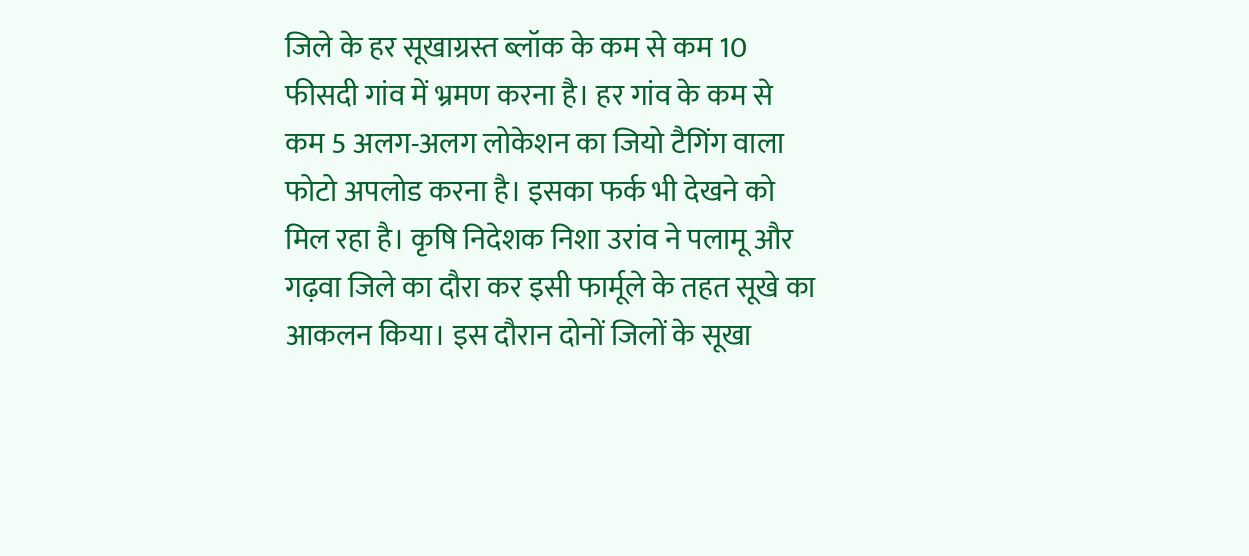जिले के हर सूखाग्रस्त ब्लॉक के कम से कम 10 फीसदी गांव में भ्रमण करना है। हर गांव के कम से कम 5 अलग-अलग लोकेशन का जियो टैगिंग वाला फोटो अपलोड करना है। इसका फर्क भी देखने को मिल रहा है। कृषि निदेशक निशा उरांव ने पलामू और गढ़वा जिले का दौरा कर इसी फार्मूले के तहत सूखे का आकलन किया। इस दौरान दोनों जिलों के सूखा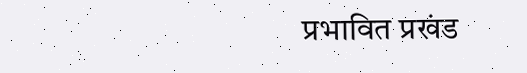प्रभावित प्रखंड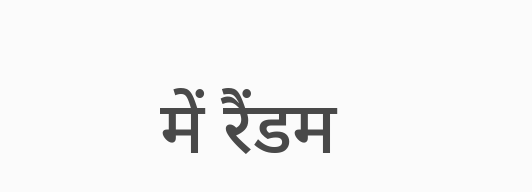में रैंडम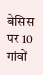बेसिस पर 10 गांवों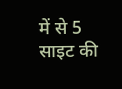में से 5 साइट की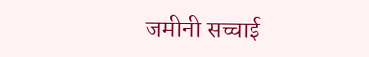जमीनी सच्चाई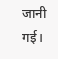जानी गई।